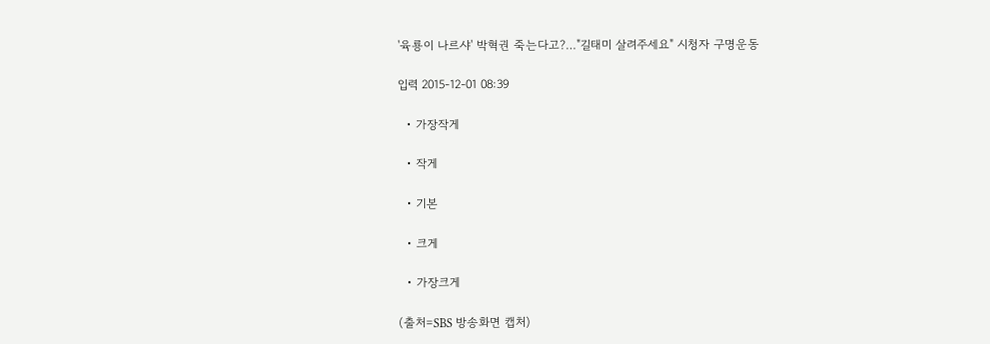'육룡이 나르샤' 박혁권 죽는다고?…"길태미 살려주세요" 시청자 구명운동

입력 2015-12-01 08:39

  • 가장작게

  • 작게

  • 기본

  • 크게

  • 가장크게

(출처=SBS 방송화면 캡처)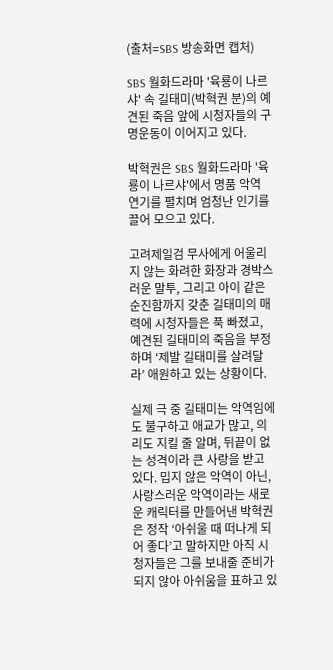(출처=SBS 방송화면 캡처)

SBS 월화드라마 '육룡이 나르샤' 속 길태미(박혁권 분)의 예견된 죽음 앞에 시청자들의 구명운동이 이어지고 있다.

박혁권은 SBS 월화드라마 '육룡이 나르샤'에서 명품 악역 연기를 펼치며 엄청난 인기를 끌어 모으고 있다.

고려제일검 무사에게 어울리지 않는 화려한 화장과 경박스러운 말투, 그리고 아이 같은 순진함까지 갖춘 길태미의 매력에 시청자들은 푹 빠졌고, 예견된 길태미의 죽음을 부정하며 ‘제발 길태미를 살려달라’ 애원하고 있는 상황이다.

실제 극 중 길태미는 악역임에도 불구하고 애교가 많고, 의리도 지킬 줄 알며, 뒤끝이 없는 성격이라 큰 사랑을 받고 있다. 밉지 않은 악역이 아닌, 사랑스러운 악역이라는 새로운 캐릭터를 만들어낸 박혁권은 정작 ‘아쉬울 때 떠나게 되어 좋다’고 말하지만 아직 시청자들은 그를 보내줄 준비가 되지 않아 아쉬움을 표하고 있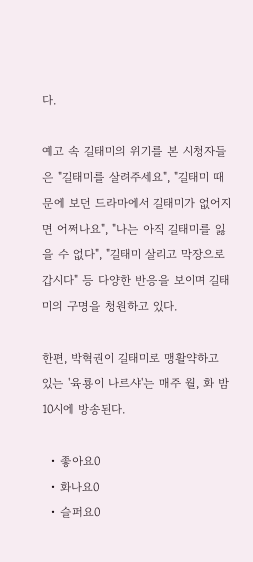다.

예고 속 길태미의 위기를 본 시청자들은 "길태미를 살려주세요", "길태미 때문에 보던 드라마에서 길태미가 없어지면 어쩌나요", "나는 아직 길태미를 잃을 수 없다", "길태미 살리고 막장으로 갑시다" 등 다양한 반응을 보이며 길태미의 구명을 청원하고 있다.

한편, 박혁권이 길태미로 맹활약하고 있는 '육룡이 나르샤'는 매주 월, 화 밤 10시에 방송된다.

  • 좋아요0
  • 화나요0
  • 슬퍼요0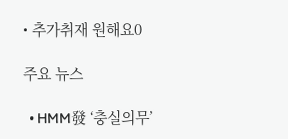• 추가취재 원해요0

주요 뉴스

  • HMM發 ‘충실의무’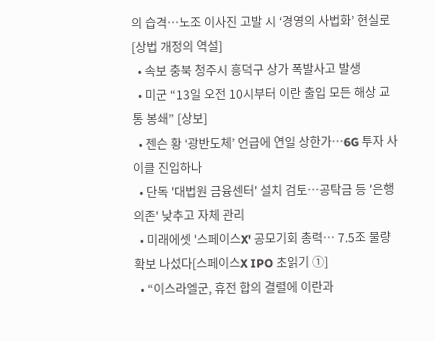의 습격…노조 이사진 고발 시 ‘경영의 사법화’ 현실로 [상법 개정의 역설]
  • 속보 충북 청주시 흥덕구 상가 폭발사고 발생
  • 미군 “13일 오전 10시부터 이란 출입 모든 해상 교통 봉쇄” [상보]
  • 젠슨 황 ‘광반도체’ 언급에 연일 상한가⋯6G 투자 사이클 진입하나
  • 단독 '대법원 금융센터' 설치 검토…공탁금 등 '은행 의존' 낮추고 자체 관리
  • 미래에셋 '스페이스X' 공모기회 총력… 7.5조 물량 확보 나섰다[스페이스X IPO 초읽기 ①]
  • “이스라엘군, 휴전 합의 결렬에 이란과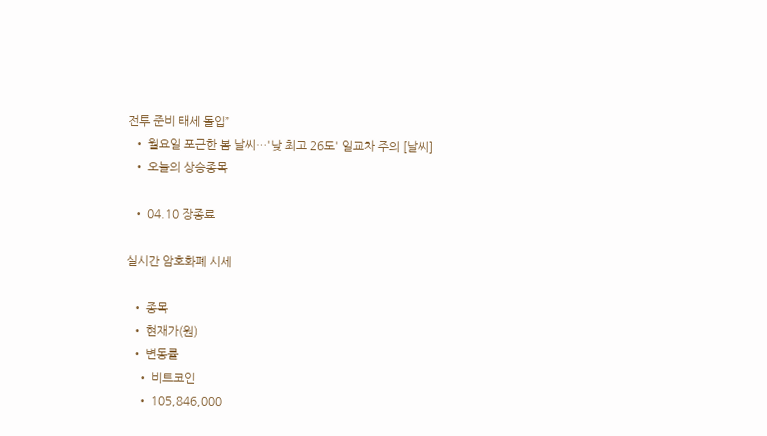전투 준비 태세 돌입”
  • 월요일 포근한 봄 날씨…'낮 최고 26도' 일교차 주의 [날씨]
  • 오늘의 상승종목

  • 04.10 장종료

실시간 암호화폐 시세

  • 종목
  • 현재가(원)
  • 변동률
    • 비트코인
    • 105,846,000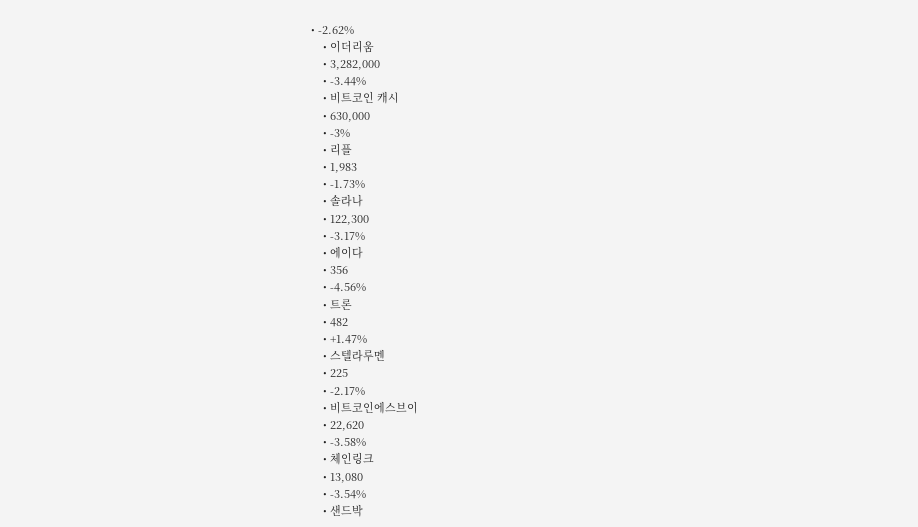• -2.62%
    • 이더리움
    • 3,282,000
    • -3.44%
    • 비트코인 캐시
    • 630,000
    • -3%
    • 리플
    • 1,983
    • -1.73%
    • 솔라나
    • 122,300
    • -3.17%
    • 에이다
    • 356
    • -4.56%
    • 트론
    • 482
    • +1.47%
    • 스텔라루멘
    • 225
    • -2.17%
    • 비트코인에스브이
    • 22,620
    • -3.58%
    • 체인링크
    • 13,080
    • -3.54%
    • 샌드박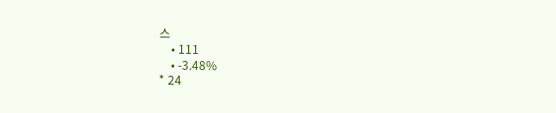스
    • 111
    • -3.48%
* 24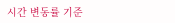시간 변동률 기준